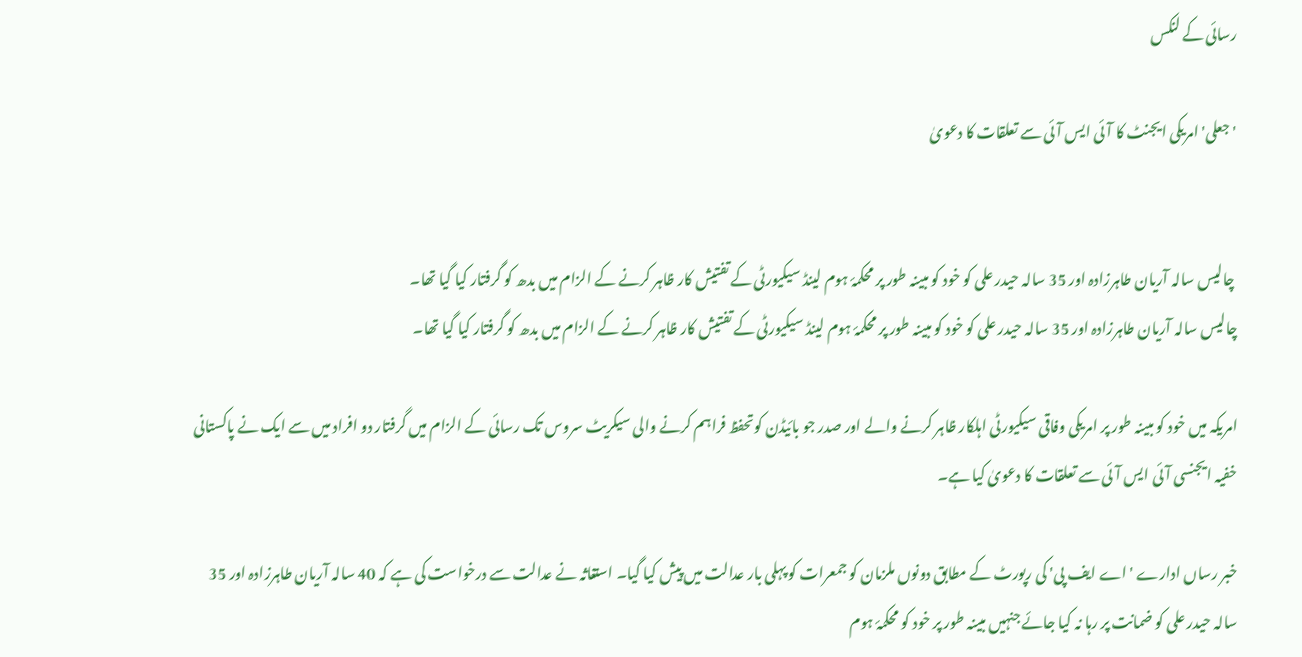رسائی کے لنکس

'جعلی' امریکی ایجنٹ کا آئی ایس آئی سے تعلقات کا دعویٰ


 چالیس سالہ آریان طاہرزادہ اور 35 سالہ حیدر علی کو خود کو مبینہ طور پر محکمۂ ہوم لینڈ سیکیورٹی کے تفتیش کار ظاہر کرنے کے الزام میں بدھ کو گرفتار کیا گیا تھا۔
چالیس سالہ آریان طاہرزادہ اور 35 سالہ حیدر علی کو خود کو مبینہ طور پر محکمۂ ہوم لینڈ سیکیورٹی کے تفتیش کار ظاہر کرنے کے الزام میں بدھ کو گرفتار کیا گیا تھا۔

امریکہ میں خود کو مبینہ طور پر امریکی وفاقی سیکیورٹی اہلکار ظاہر کرنے والے اور صدر جو بائیڈن کوتحفظ فراہم کرنے والی سیکریٹ سروس تک رسائی کے الزام میں گرفتار دو افراد میں سے ایک نے پاکستانی خفیہ ایجنسی آئی ایس آئی سے تعلقات کا دعویٰ کیا ہے۔

خبر رساں ادارے 'اے ایف پی' کی رپورٹ کے مطابق دونوں ملزمان کو جمعرات کو پہلی بار عدالت میں پیش کیا گیا۔ استغاثہ نے عدالت سے درخواست کی ہے کہ 40 سالہ آریان طاہرزادہ اور 35 سالہ حیدر علی کو ضمانت پر رہا نہ کیا جائے جنہیں مبینہ طور پر خود کو محکمۂ ہوم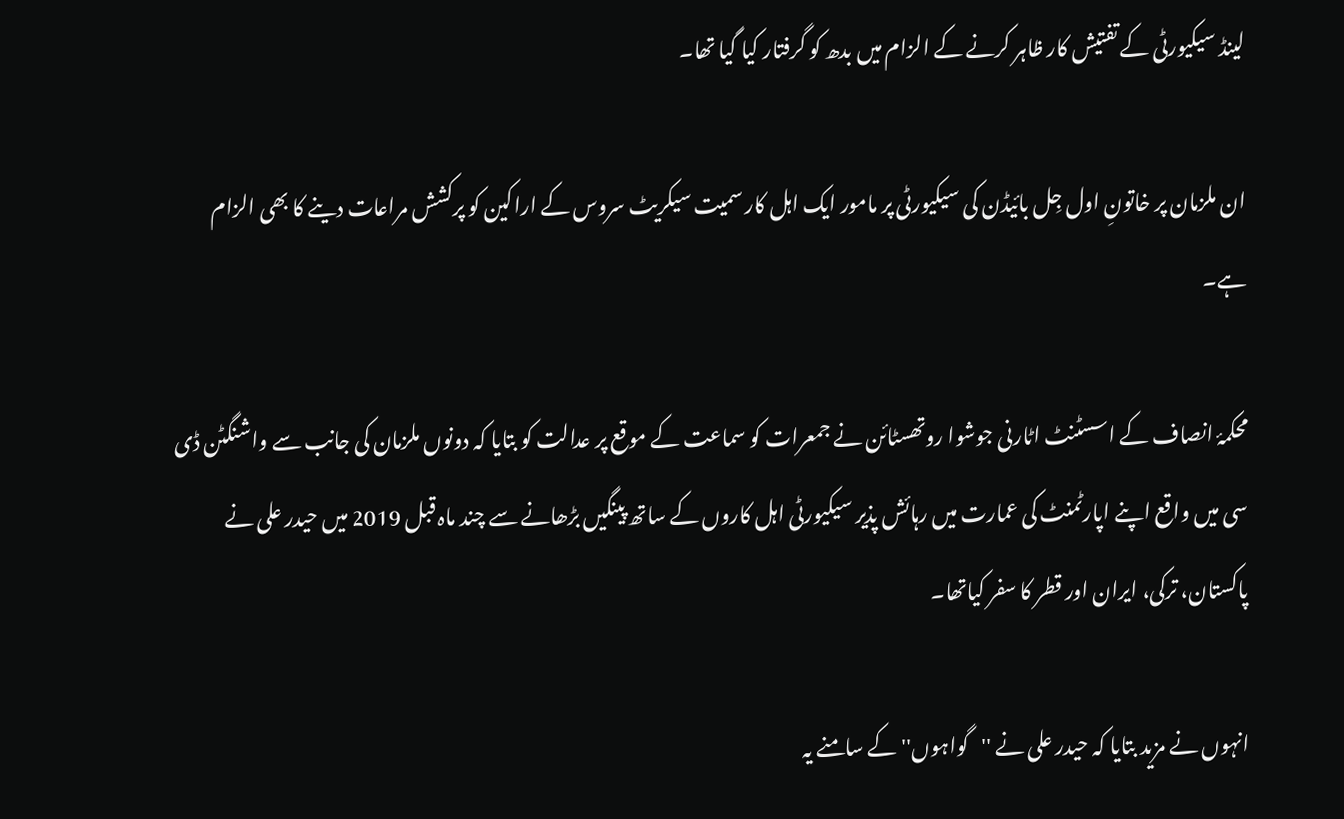لینڈ سیکیورٹی کے تفتیش کار ظاہر کرنے کے الزام میں بدھ کو گرفتار کیا گیا تھا۔

ان ملزمان پر خاتونِ اول جِل بائیڈن کی سیکیورٹی پر مامور ایک اہل کار سمیت سیکریٹ سروس کے اراکین کو پرکشش مراعات دینے کا بھی الزام ہے۔

محکمۂ انصاف کے اسسٹنٹ اٹارنی جوشوا روتھسٹائن نے جمعرات کو سماعت کے موقع پر عدالت کو بتایا کہ دونوں ملزمان کی جانب سے واشنگٹن ڈی سی میں واقع اپنے اپارٹمنٹ کی عمارت میں رہائش پذیر سیکیورٹی اہل کاروں کے ساتھ پینگیں بڑھانے سے چند ماہ قبل 2019 میں حیدر علی نے پاکستان، ترکی، ایران اور قطر کا سفر کیاتھا۔

انہوں نے مزید بتایا کہ حیدر علی نے ''گواہوں''کے سامنے یہ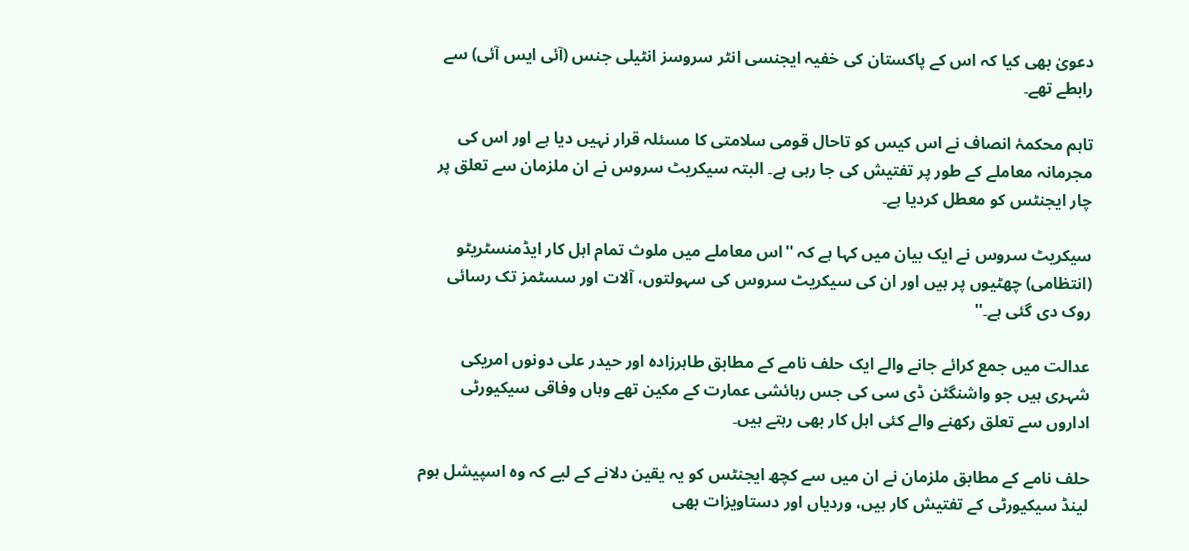دعویٰ بھی کیا کہ اس کے پاکستان کی خفیہ ایجنسی انٹر سروسز انٹیلی جنس (آئی ایس آئی) سے رابطے تھے۔

تاہم محکمۂ انصاف نے اس کیس کو تاحال قومی سلامتی کا مسئلہ قرار نہیں دیا ہے اور اس کی مجرمانہ معاملے کے طور پر تفتیش کی جا رہی ہے۔ البتہ سیکریٹ سروس نے ان ملزمان سے تعلق پر چار ایجنٹس کو معطل کردیا ہے۔

سیکریٹ سروس نے ایک بیان میں کہا ہے کہ ''اس معاملے میں ملوث تمام اہل کار ایڈمنسٹریٹو (انتظامی) چھٹیوں پر ہیں اور ان کی سیکریٹ سروس کی سہولتوں، آلات اور سسٹمز تک رسائی روک دی گئی ہے۔''

عدالت میں جمع کرائے جانے والے ایک حلف نامے کے مطابق طاہرزادہ اور حیدر علی دونوں امریکی شہری ہیں جو واشنگٹن ڈی سی کی جس رہائشی عمارت کے مکین تھے وہاں وفاقی سیکیورٹی اداروں سے تعلق رکھنے والے کئی اہل کار بھی رہتے ہیں۔

حلف نامے کے مطابق ملزمان نے ان میں سے کچھ ایجنٹس کو یہ یقین دلانے کے لیے کہ وہ اسپیشل ہوم لینڈ سیکیورٹی کے تفتیش کار ہیں، وردیاں اور دستاویزات بھی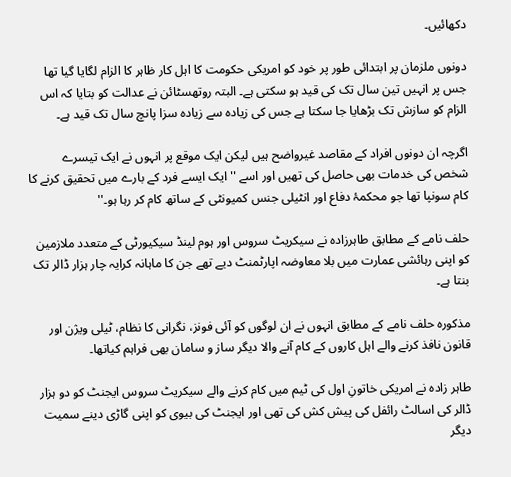دکھائیں۔

دونوں ملزمان پر ابتدائی طور پر خود کو امریکی حکومت کا اہل کار ظاہر کا الزام لگایا گیا تھا جس پر انہیں تین سال تک کی قید ہو سکتی ہے۔ البتہ روتھسٹائن نے عدالت کو بتایا کہ اس الزام کو سازش تک بڑھایا جا سکتا ہے جس کی زیادہ سے زیادہ سزا پانچ سال تک قید ہے۔

اگرچہ ان دونوں افراد کے مقاصد غیرواضح ہیں لیکن ایک موقع پر انہوں نے ایک تیسرے شخص کی خدمات بھی حاصل کی تھیں اور اسے ''ایک ایسے فرد کے بارے میں تحقیق کرنے کا کام سونپا تھا جو محکمۂ دفاع اور انٹیلی جنس کمیونٹی کے ساتھ کام کر رہا ہو۔''

حلف نامے کے مطابق طاہرزادہ نے سیکریٹ سروس اور ہوم لینڈ سیکیورٹی کے متعدد ملازمین کو اپنی رہائشی عمارت میں بلا معاوضہ اپارٹمنٹ دیے تھے جن کا ماہانہ کرایہ چار ہزار ڈالر تک بنتا ہے۔

مذکورہ حلف نامے کے مطابق انہوں نے ان لوگوں کو آئی فونز، نگرانی کا نظام، ٹیلی ویژن اور قانون نافذ کرنے والے اہل کاروں کے کام آنے والا دیگر ساز و سامان بھی فراہم کیاتھا۔

طاہر زادہ نے امریکی خاتونِ اول کی ٹیم میں کام کرنے والے سیکریٹ سروس ایجنٹ کو دو ہزار ڈالر کی اسالٹ رائفل کی پیش کش کی تھی اور ایجنٹ کی بیوی کو اپنی گاڑی دینے سمیت دیگر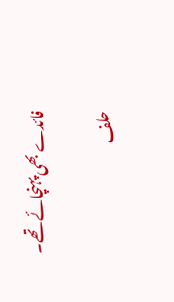فائدے بھی پہنچائے تھے۔

حلف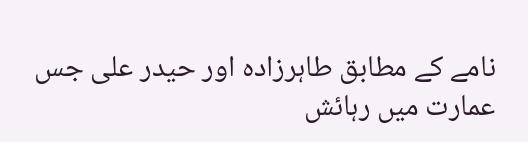نامے کے مطابق طاہرزادہ اور حیدر علی جس عمارت میں رہائش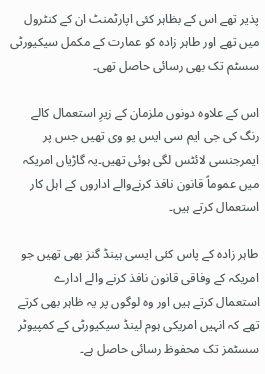پذیر تھے اس کے بظاہر کئی اپارٹمنٹ ان کے کنٹرول میں تھے اور طاہر زادہ کو عمارت کے مکمل سیکیورٹی سسٹم تک بھی رسائی حاصل تھی۔

اس کے علاوہ دونوں ملزمان کے زیرِ استعمال کالے رنگ کی جی ایم سی ایس یو وی تھیں جس پر ایمرجنسی لائٹس لگی ہوئی تھیں۔یہ گاڑیاں امریکہ میں عموماً قانون نافذ کرنےوالے اداروں کے اہل کار استعمال کرتے ہیں۔

طاہر زادہ کے پاس کئی ایسی ہینڈ گنز بھی تھیں جو امریکہ کے وفاقی قانون نافذ کرنے والے ادارے استعمال کرتے ہیں اور وہ لوگوں پر یہ ظاہر بھی کرتے تھے کہ انہیں امریکی ہوم لینڈ سیکیورٹی کے کمپیوٹر سسٹمز تک محفوظ رسائی حاصل ہے۔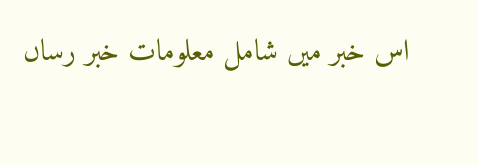اس خبر میں شامل معلومات خبر رساں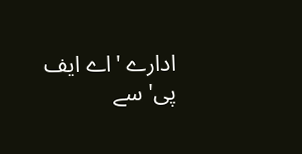ادارے 'اے ایف پی' سے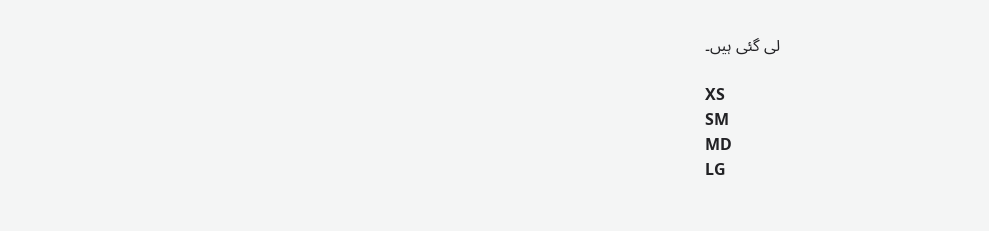لی گئی ہیں۔

XS
SM
MD
LG